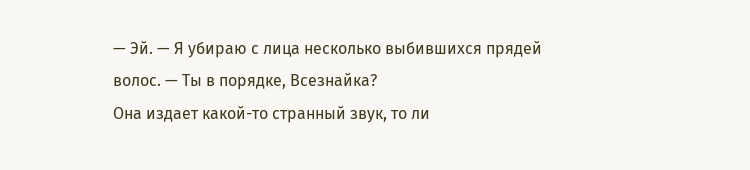— Эй. — Я убираю с лица несколько выбившихся прядей волос. — Ты в порядке, Всезнайка?
Она издает какой-то странный звук, то ли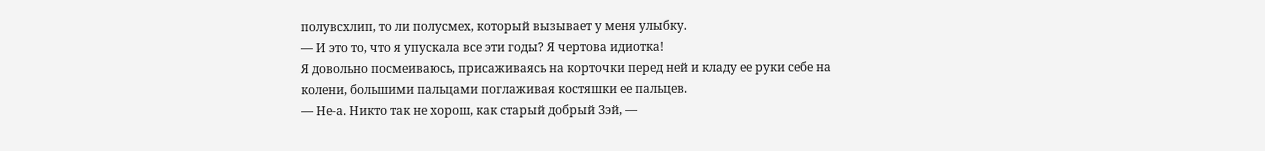полувсхлип, то ли полусмех, который вызывает у меня улыбку.
— И это то, что я упускала все эти годы? Я чертова идиотка!
Я довольно посмеиваюсь, присаживаясь на корточки перед ней и кладу ее руки себе на колени, большими пальцами поглаживая костяшки ее пальцев.
— Не-а. Никто так не хорош, как старый добрый Зэй, —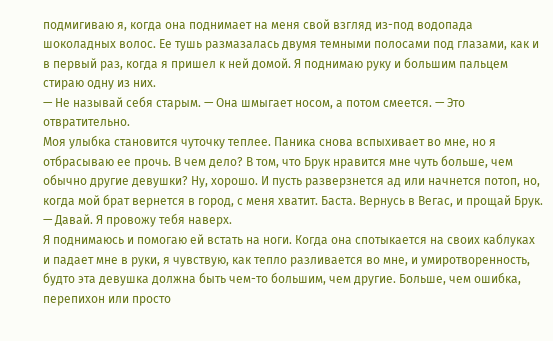подмигиваю я, когда она поднимает на меня свой взгляд из-под водопада шоколадных волос. Ее тушь размазалась двумя темными полосами под глазами, как и в первый раз, когда я пришел к ней домой. Я поднимаю руку и большим пальцем стираю одну из них.
— Не называй себя старым. — Она шмыгает носом, а потом смеется. — Это отвратительно.
Моя улыбка становится чуточку теплее. Паника снова вспыхивает во мне, но я отбрасываю ее прочь. В чем дело? В том, что Брук нравится мне чуть больше, чем обычно другие девушки? Ну, хорошо. И пусть разверзнется ад или начнется потоп, но, когда мой брат вернется в город, с меня хватит. Баста. Вернусь в Вегас, и прощай Брук.
— Давай. Я провожу тебя наверх.
Я поднимаюсь и помогаю ей встать на ноги. Когда она спотыкается на своих каблуках и падает мне в руки, я чувствую, как тепло разливается во мне, и умиротворенность, будто эта девушка должна быть чем-то большим, чем другие. Больше, чем ошибка, перепихон или просто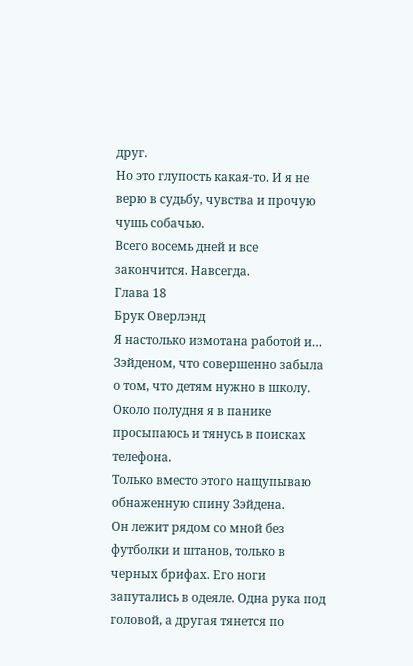друг.
Но это глупость какая-то. И я не верю в судьбу, чувства и прочую чушь собачью.
Всего восемь дней и все закончится. Навсегда.
Глава 18
Брук Оверлэнд
Я настолько измотана работой и… Зэйденом, что совершенно забыла о том, что детям нужно в школу. Около полудня я в панике просыпаюсь и тянусь в поисках телефона.
Только вместо этого нащупываю обнаженную спину Зэйдена.
Он лежит рядом со мной без футболки и штанов, только в черных брифах. Его ноги запутались в одеяле. Одна рука под головой, а другая тянется по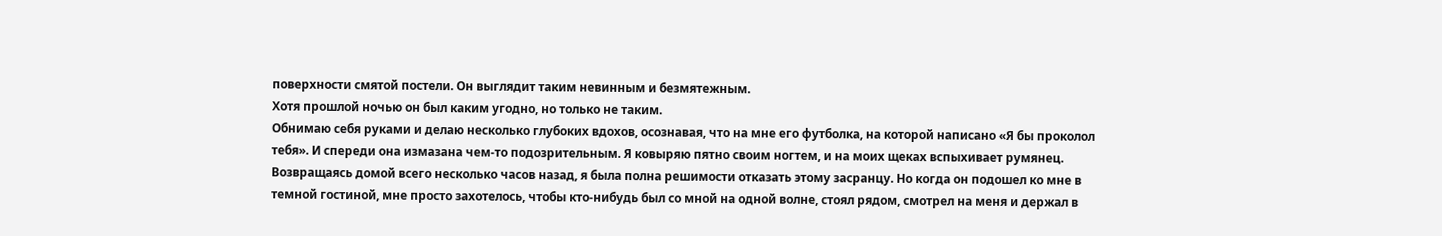поверхности смятой постели. Он выглядит таким невинным и безмятежным.
Хотя прошлой ночью он был каким угодно, но только не таким.
Обнимаю себя руками и делаю несколько глубоких вдохов, осознавая, что на мне его футболка, на которой написано «Я бы проколол тебя». И спереди она измазана чем-то подозрительным. Я ковыряю пятно своим ногтем, и на моих щеках вспыхивает румянец. Возвращаясь домой всего несколько часов назад, я была полна решимости отказать этому засранцу. Но когда он подошел ко мне в темной гостиной, мне просто захотелось, чтобы кто-нибудь был со мной на одной волне, стоял рядом, смотрел на меня и держал в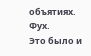объятиях.
Фух.
Это было и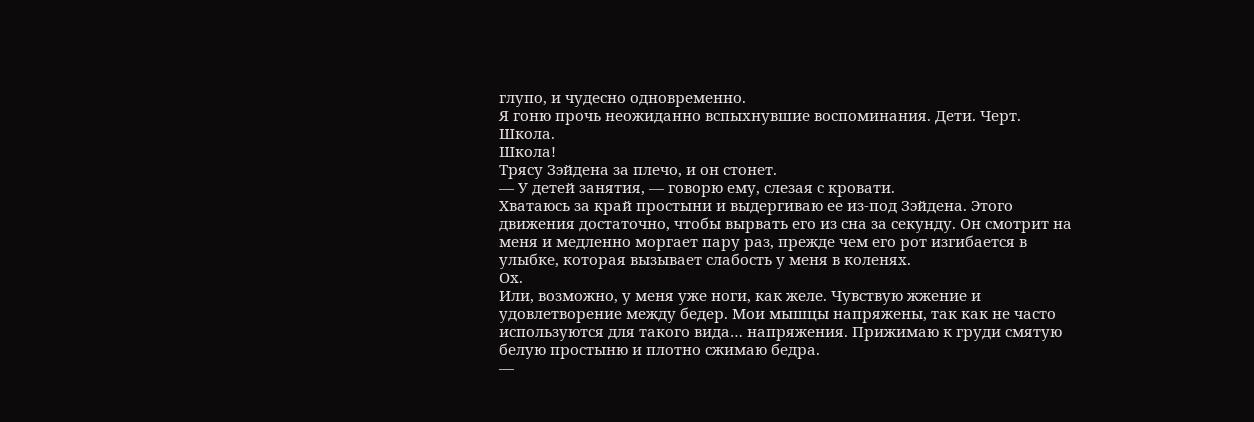глупо, и чудесно одновременно.
Я гоню прочь неожиданно вспыхнувшие воспоминания. Дети. Черт.
Школа.
Школа!
Трясу Зэйдена за плечо, и он стонет.
― У детей занятия, ― говорю ему, слезая с кровати.
Хватаюсь за край простыни и выдергиваю ее из-под Зэйдена. Этого движения достаточно, чтобы вырвать его из сна за секунду. Он смотрит на меня и медленно моргает пару раз, прежде чем его рот изгибается в улыбке, которая вызывает слабость у меня в коленях.
Ох.
Или, возможно, у меня уже ноги, как желе. Чувствую жжение и удовлетворение между бедер. Мои мышцы напряжены, так как не часто используются для такого вида… напряжения. Прижимаю к груди смятую белую простыню и плотно сжимаю бедра.
―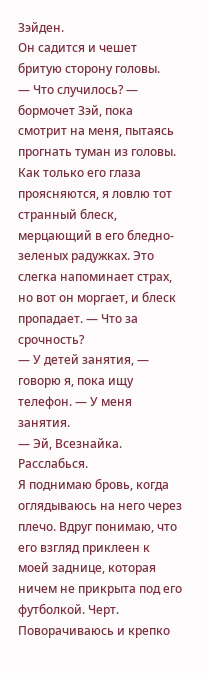Зэйден.
Он садится и чешет бритую сторону головы.
― Что случилось? ― бормочет Зэй, пока смотрит на меня, пытаясь прогнать туман из головы. Как только его глаза проясняются, я ловлю тот странный блеск, мерцающий в его бледно-зеленых радужках. Это слегка напоминает страх, но вот он моргает, и блеск пропадает. ― Что за срочность?
― У детей занятия, ― говорю я, пока ищу телефон. ― У меня занятия.
― Эй, Всезнайка. Расслабься.
Я поднимаю бровь, когда оглядываюсь на него через плечо. Вдруг понимаю, что его взгляд приклеен к моей заднице, которая ничем не прикрыта под его футболкой. Черт. Поворачиваюсь и крепко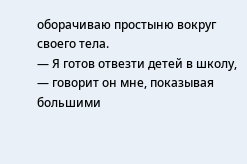оборачиваю простыню вокруг своего тела.
― Я готов отвезти детей в школу, ― говорит он мне, показывая большими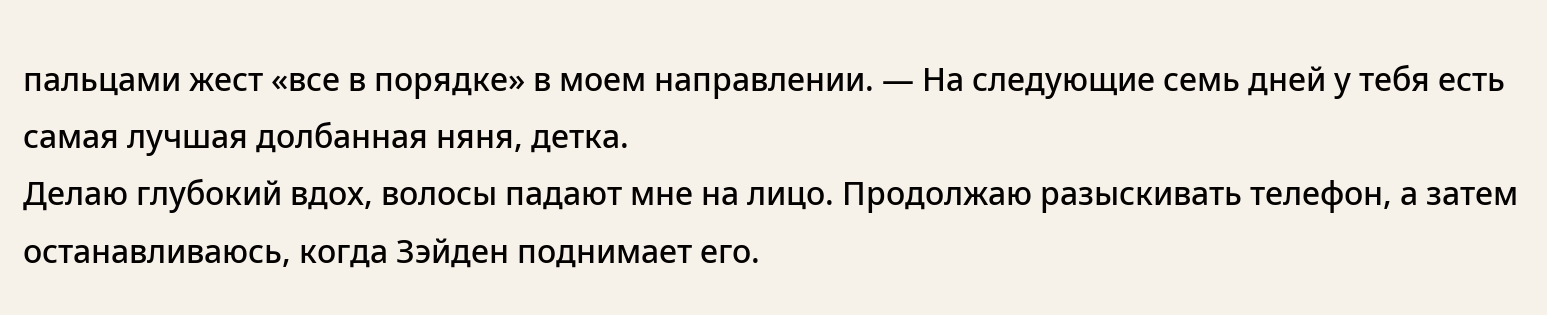пальцами жест «все в порядке» в моем направлении. ― На следующие семь дней у тебя есть самая лучшая долбанная няня, детка.
Делаю глубокий вдох, волосы падают мне на лицо. Продолжаю разыскивать телефон, а затем останавливаюсь, когда Зэйден поднимает его.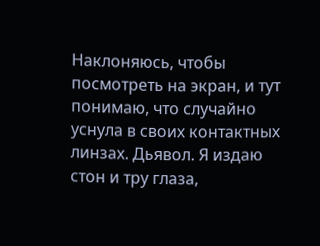Наклоняюсь, чтобы посмотреть на экран, и тут понимаю, что случайно уснула в своих контактных линзах. Дьявол. Я издаю стон и тру глаза,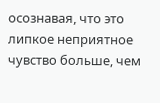осознавая, что это липкое неприятное чувство больше, чем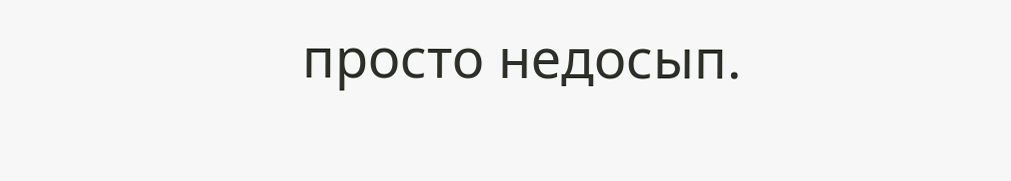просто недосып.